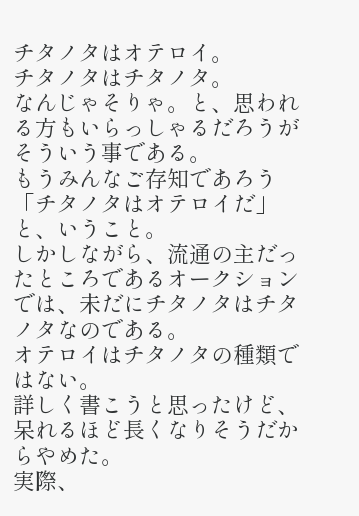チタノタはオテロイ。
チタノタはチタノタ。
なんじゃそりゃ。と、思われる方もいらっしゃるだろうがそういう事である。
もうみんなご存知であろう「チタノタはオテロイだ」と、いうこと。
しかしながら、流通の主だったところであるオークションでは、未だにチタノタはチタノタなのである。
オテロイはチタノタの種類ではない。
詳しく書こうと思ったけど、呆れるほど長くなりそうだからやめた。
実際、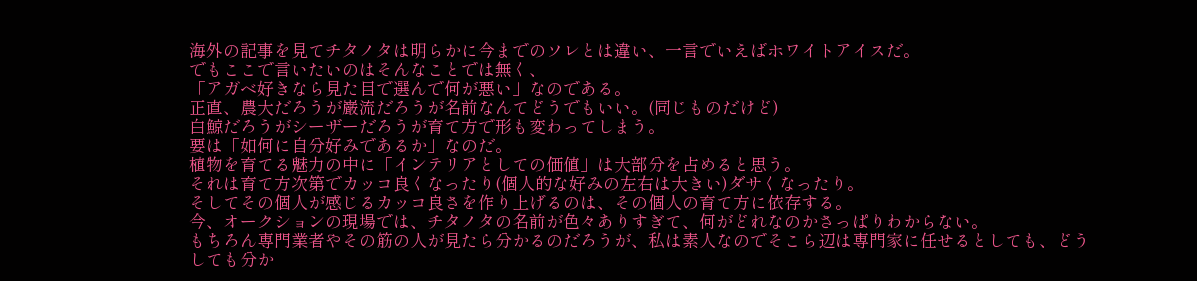海外の記事を見てチタノタは明らかに今までのソレとは違い、一言でいえばホワイトアイスだ。
でもここで言いたいのはそんなことでは無く、
「アガベ好きなら見た目で選んで何が悪い」なのである。
正直、農大だろうが巌流だろうが名前なんてどうでもいい。(同じものだけど)
白鯨だろうがシーザーだろうが育て方で形も変わってしまう。
要は「如何に自分好みであるか」なのだ。
植物を育てる魅力の中に「インテリアとしての価値」は大部分を占めると思う。
それは育て方次第でカッコ良くなったり(個人的な好みの左右は大きい)ダサくなったり。
そしてその個人が感じるカッコ良さを作り上げるのは、その個人の育て方に依存する。
今、オークションの現場では、チタノタの名前が色々ありすぎて、何がどれなのかさっぱりわからない。
もちろん専門業者やその筋の人が見たら分かるのだろうが、私は素人なのでそこら辺は専門家に任せるとしても、どうしても分か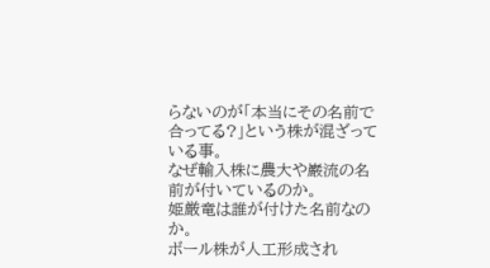らないのが「本当にその名前で合ってる?」という株が混ざっている事。
なぜ輸入株に農大や巌流の名前が付いているのか。
姫厳竜は誰が付けた名前なのか。
ボール株が人工形成され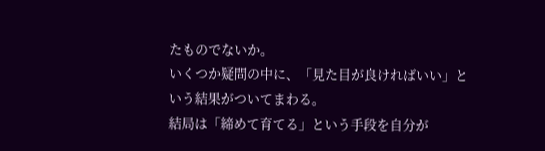たものでないか。
いくつか疑問の中に、「見た目が良ければいい」という結果がついてまわる。
結局は「締めて育てる」という手段を自分が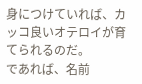身につけていれば、カッコ良いオテロイが育てられるのだ。
であれば、名前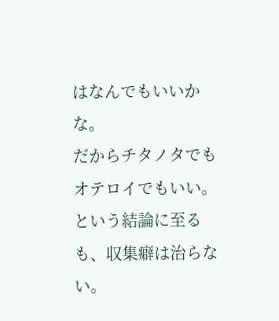はなんでもいいかな。
だからチタノタでもオテロイでもいい。
という結論に至るも、収集癖は治らない。